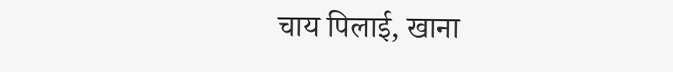चाय पिलाई, खाना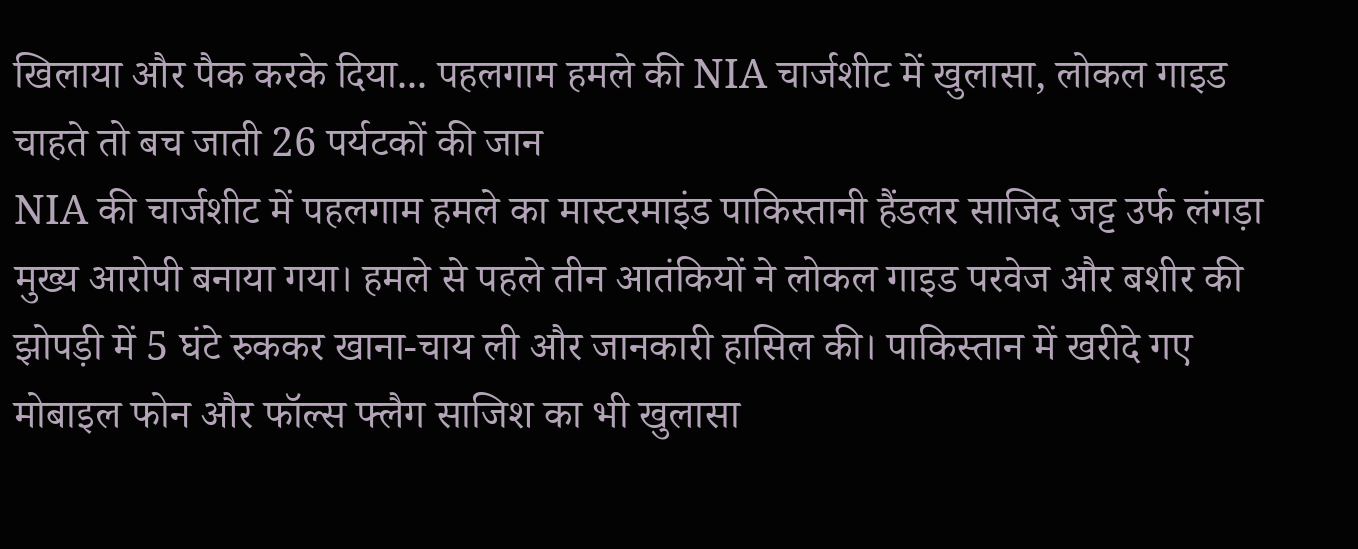खिलाया और पैक करके दिया... पहलगाम हमले की NIA चार्जशीट में खुलासा, लोकल गाइड चाहते तो बच जाती 26 पर्यटकों की जान
NIA की चार्जशीट में पहलगाम हमले का मास्टरमाइंड पाकिस्तानी हैंडलर साजिद जट्ट उर्फ लंगड़ा मुख्य आरोपी बनाया गया। हमले से पहले तीन आतंकियों ने लोकल गाइड परवेज और बशीर की झोपड़ी में 5 घंटे रुककर खाना-चाय ली और जानकारी हासिल की। पाकिस्तान में खरीदे गए मोबाइल फोन और फॉल्स फ्लैग साजिश का भी खुलासा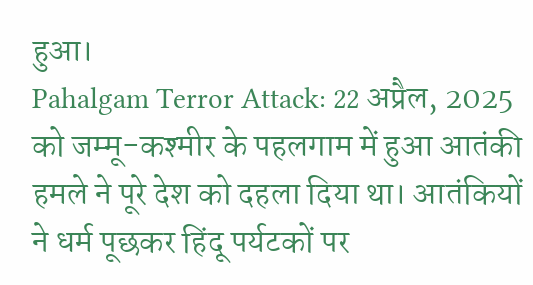हुआ।
Pahalgam Terror Attack: 22 अप्रैल, 2025 को जम्मू-कश्मीर के पहलगाम में हुआ आतंकी हमले ने पूरे देश को दहला दिया था। आतंकियों ने धर्म पूछकर हिंदू पर्यटकों पर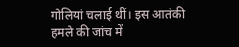गोलियां चलाई थीं। इस आतंकी हमले की जांच में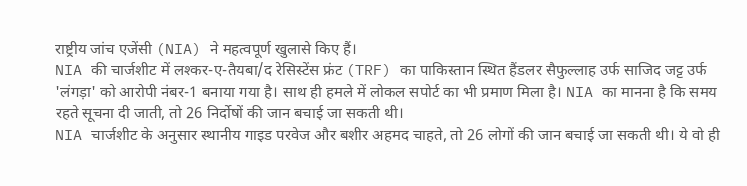राष्ट्रीय जांच एजेंसी (NIA) ने महत्वपूर्ण खुलासे किए हैं।
NIA की चार्जशीट में लश्कर-ए-तैयबा/द रेसिस्टेंस फ्रंट (TRF) का पाकिस्तान स्थित हैंडलर सैफुल्लाह उर्फ साजिद जट्ट उर्फ 'लंगड़ा' को आरोपी नंबर-1 बनाया गया है। साथ ही हमले में लोकल सपोर्ट का भी प्रमाण मिला है। NIA का मानना है कि समय रहते सूचना दी जाती, तो 26 निर्दोषों की जान बचाई जा सकती थी।
NIA चार्जशीट के अनुसार स्थानीय गाइड परवेज और बशीर अहमद चाहते, तो 26 लोगों की जान बचाई जा सकती थी। ये वो ही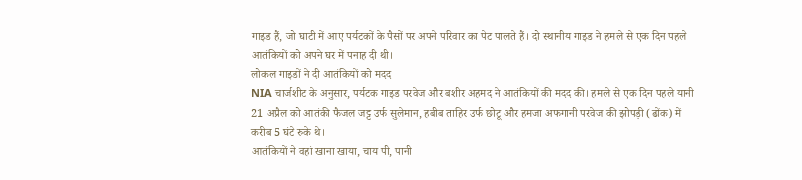गाइड हैं, जो घाटी में आए पर्यटकों के पैसों पर अपने परिवार का पेट पालते हैं। दो स्थानीय गाइड ने हमले से एक दिन पहले आतंकियों को अपने घर में पनाह दी थी।
लोकल गाइडों ने दी आतंकियों को मदद
NIA चार्जशीट के अनुसार, पर्यटक गाइड परवेज और बशीर अहमद ने आतंकियों की मदद की। हमले से एक दिन पहले यानी 21 अप्रैल को आतंकी फैजल जट्ट उर्फ सुलेमान, हबीब ताहिर उर्फ छोटू और हमजा अफगानी परवेज की झोपड़ी (ढोंक) में करीब 5 घंटे रुके थे।
आतंकियों ने वहां खाना खाया, चाय पी, पानी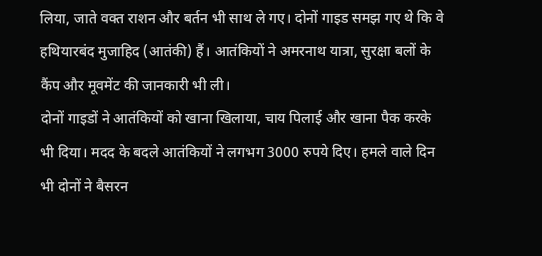लिया, जाते वक्त राशन और बर्तन भी साथ ले गए। दोनों गाइड समझ गए थे कि वे हथियारबंद मुजाहिद (आतंकी) हैं। आतंकियों ने अमरनाथ यात्रा, सुरक्षा बलों के कैंप और मूवमेंट की जानकारी भी ली।
दोनों गाइडों ने आतंकियों को खाना खिलाया, चाय पिलाई और खाना पैक करके भी दिया। मदद के बदले आतंकियों ने लगभग 3000 रुपये दिए। हमले वाले दिन भी दोनों ने बैसरन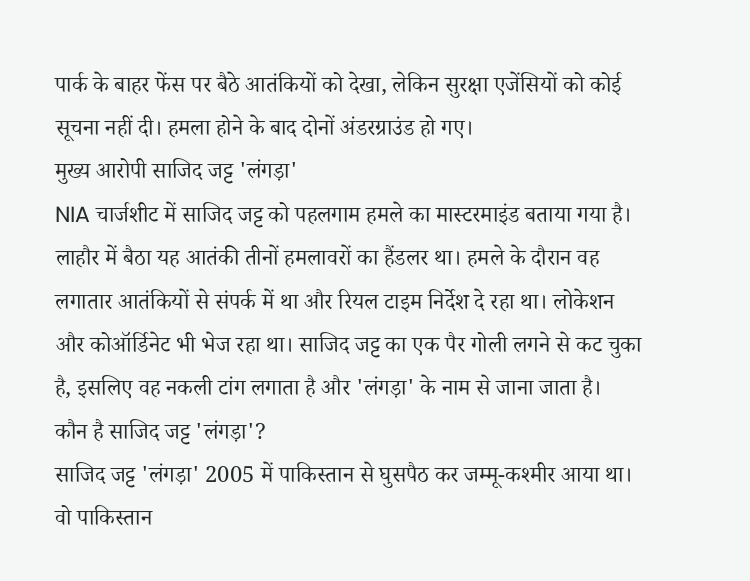पार्क के बाहर फेंस पर बैठे आतंकियों को देखा, लेकिन सुरक्षा एजेंसियों को कोई सूचना नहीं दी। हमला होने के बाद दोनों अंडरग्राउंड हो गए।
मुख्य आरोपी साजिद जट्ट 'लंगड़ा'
NIA चार्जशीट में साजिद जट्ट को पहलगाम हमले का मास्टरमाइंड बताया गया है। लाहौर में बैठा यह आतंकी तीनों हमलावरों का हैंडलर था। हमले के दौरान वह लगातार आतंकियों से संपर्क में था और रियल टाइम निर्देश दे रहा था। लोकेशन और कोऑर्डिनेट भी भेज रहा था। साजिद जट्ट का एक पैर गोली लगने से कट चुका है, इसलिए वह नकली टांग लगाता है और 'लंगड़ा' के नाम से जाना जाता है।
कौन है साजिद जट्ट 'लंगड़ा'?
साजिद जट्ट 'लंगड़ा' 2005 में पाकिस्तान से घुसपैठ कर जम्मू-कश्मीर आया था। वो पाकिस्तान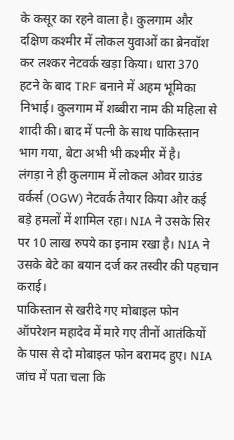के कसूर का रहने वाला है। कुलगाम और दक्षिण कश्मीर में लोकल युवाओं का ब्रेनवॉश कर लश्कर नेटवर्क खड़ा किया। धारा 370 हटने के बाद TRF बनाने में अहम भूमिका निभाई। कुलगाम में शब्बीरा नाम की महिला से शादी की। बाद में पत्नी के साथ पाकिस्तान भाग गया, बेटा अभी भी कश्मीर में है।
लंगड़ा ने ही कुलगाम में लोकल ओवर ग्राउंड वर्कर्स (OGW) नेटवर्क तैयार किया और कई बड़े हमलों में शामिल रहा। NIA ने उसके सिर पर 10 लाख रुपये का इनाम रखा है। NIA ने उसके बेटे का बयान दर्ज कर तस्वीर की पहचान कराई।
पाकिस्तान से खरीदे गए मोबाइल फोन
ऑपरेशन महादेव में मारे गए तीनों आतंकियों के पास से दो मोबाइल फोन बरामद हुए। NIA जांच में पता चला कि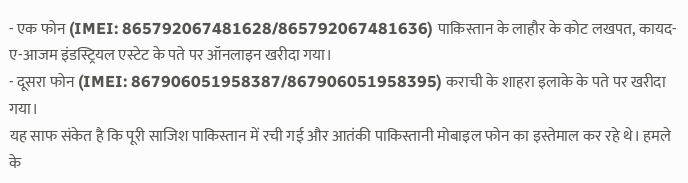- एक फोन (IMEI: 865792067481628/865792067481636) पाकिस्तान के लाहौर के कोट लखपत, कायद-ए-आजम इंडस्ट्रियल एस्टेट के पते पर ऑनलाइन खरीदा गया।
- दूसरा फोन (IMEI: 867906051958387/867906051958395) कराची के शाहरा इलाके के पते पर खरीदा गया।
यह साफ संकेत है कि पूरी साजिश पाकिस्तान में रची गई और आतंकी पाकिस्तानी मोबाइल फोन का इस्तेमाल कर रहे थे। हमले के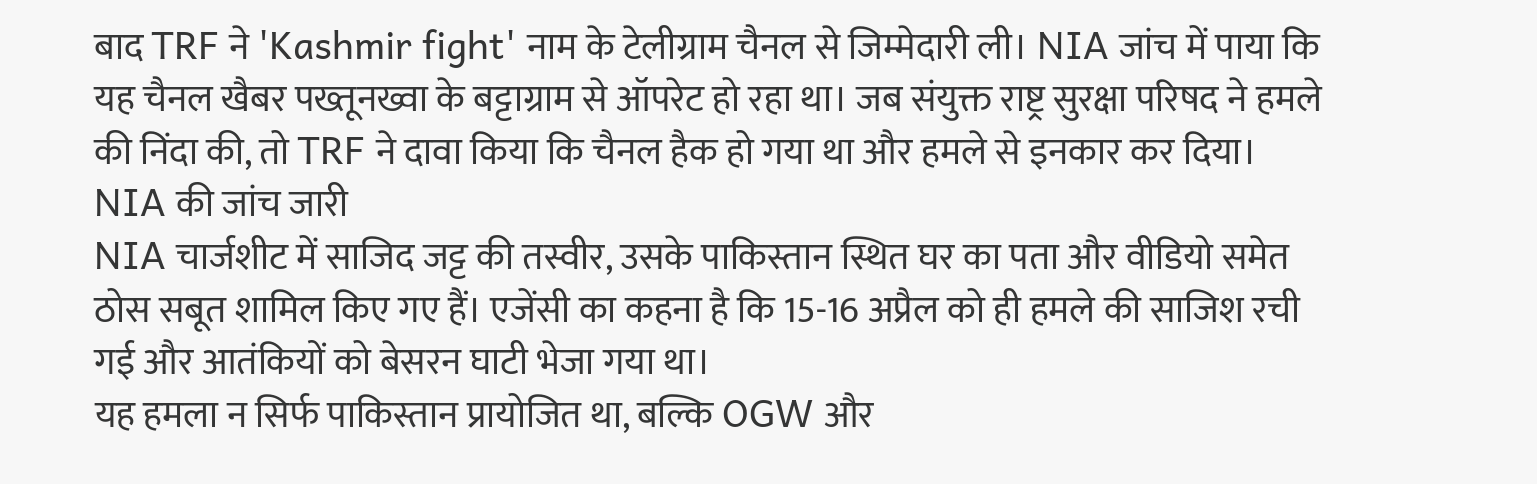बाद TRF ने 'Kashmir fight' नाम के टेलीग्राम चैनल से जिम्मेदारी ली। NIA जांच में पाया कि यह चैनल खैबर पख्तूनख्वा के बट्टाग्राम से ऑपरेट हो रहा था। जब संयुक्त राष्ट्र सुरक्षा परिषद ने हमले की निंदा की, तो TRF ने दावा किया कि चैनल हैक हो गया था और हमले से इनकार कर दिया।
NIA की जांच जारी
NIA चार्जशीट में साजिद जट्ट की तस्वीर, उसके पाकिस्तान स्थित घर का पता और वीडियो समेत ठोस सबूत शामिल किए गए हैं। एजेंसी का कहना है कि 15-16 अप्रैल को ही हमले की साजिश रची गई और आतंकियों को बेसरन घाटी भेजा गया था।
यह हमला न सिर्फ पाकिस्तान प्रायोजित था, बल्कि OGW और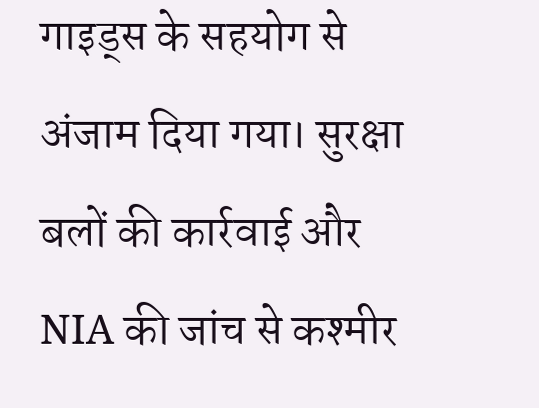गाइड्स के सहयोग से अंजाम दिया गया। सुरक्षा बलों की कार्रवाई और NIA की जांच से कश्मीर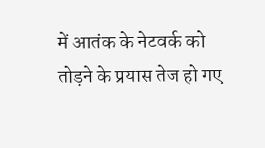में आतंक के नेटवर्क को तोड़ने के प्रयास तेज हो गए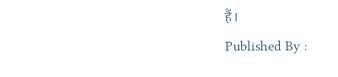हैं।
Published By :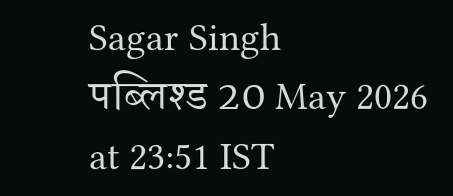Sagar Singh
पब्लिश्ड 20 May 2026 at 23:51 IST